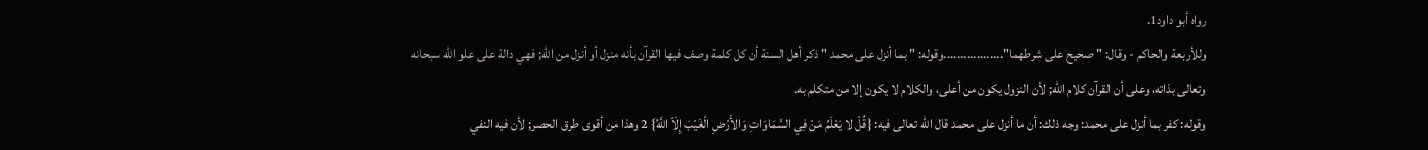رواه أبو داود1.
وللأربعة والحاكم - وقال: " صحيح على شرطهما"..................وقوله: " بما أنزل على محمد " ذكر أهل السنة أن كل كلمة وصف فيها القرآن بأنه منزل أو أنزل من الله; فهي دالة على علو الله سبحانه وتعالى بذاته، وعلى أن القرآن كلام الله; لأن النزول يكون من أعلى، والكلام لا يكون إلا من متكلم به.
وقوله: كفر بما أنزل على محمد: وجه ذلك: أن ما أنزل على محمد قال الله تعالى فيه: {قُلْ لا يَعْلَمُ مَنْ فِي السَّمَاوَاتِ وَالأَرْضِ الْغَيْبَ إِلَاّ اللَّهُ} 2 وهذا من أقوى طرق الحصر; لأن فيه النفي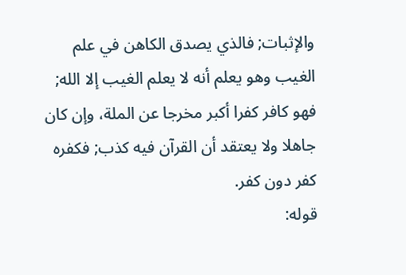والإثبات; فالذي يصدق الكاهن في علم الغيب وهو يعلم أنه لا يعلم الغيب إلا الله; فهو كافر كفرا أكبر مخرجا عن الملة، وإن كان جاهلا ولا يعتقد أن القرآن فيه كذب; فكفره كفر دون كفر.
قوله: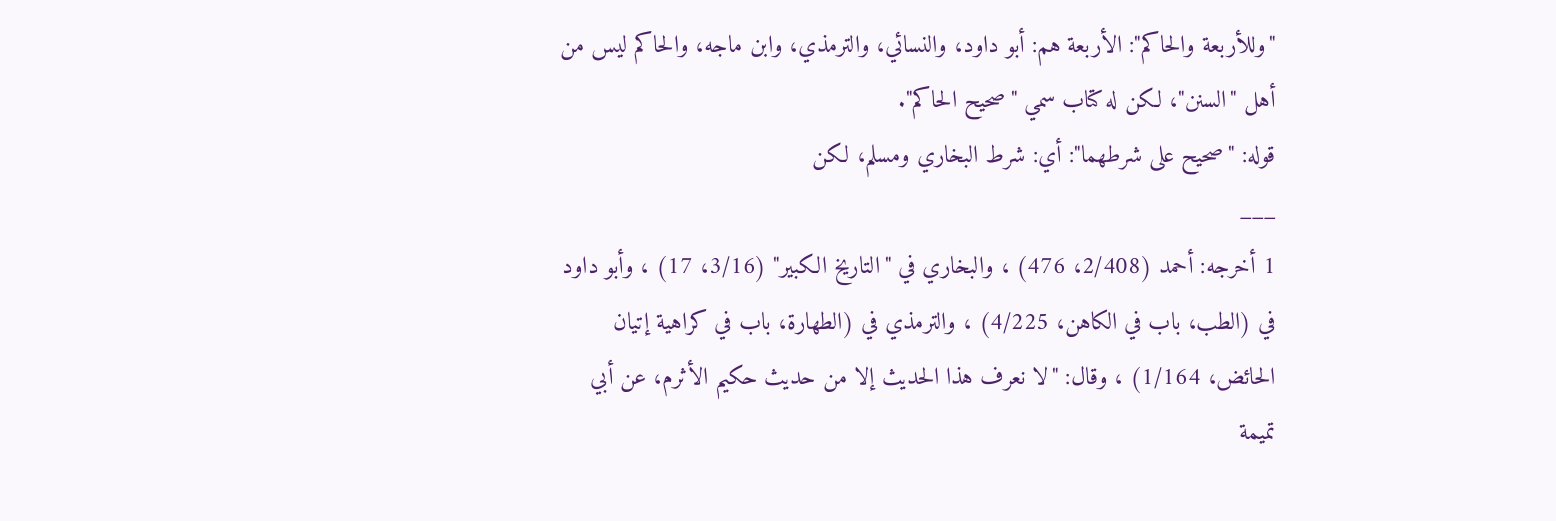"وللأربعة والحاكم": الأربعة هم: أبو داود، والنسائي، والترمذي، وابن ماجه، والحاكم ليس من أهل "السنن"، لكن له كتاب سمي "صحيح الحاكم".
قوله: "صحيح على شرطهما": أي: شرط البخاري ومسلم، لكن
___
1 أخرجه: أحمد (2/408، 476) ، والبخاري في "التاريخ الكبير" (3/16، 17) ، وأبو داود في (الطب، باب في الكاهن، 4/225) ، والترمذي في (الطهارة، باب في كراهية إتيان الحائض، 1/164) ، وقال: "لا نعرف هذا الحديث إلا من حديث حكيم الأثرم، عن أبي تميمة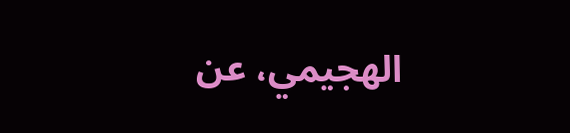الهجيمي، عن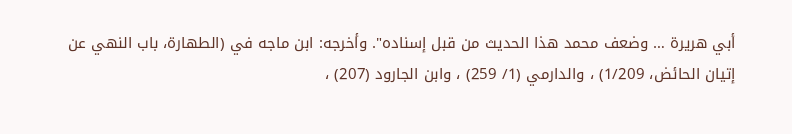أبي هريرة … وضعف محمد هذا الحديث من قبل إسناده". وأخرجه: ابن ماجه في (الطهارة، باب النهي عن إتيان الحائض، 1/209) ، والدارمي (1/ 259) ، وابن الجارود (207) ،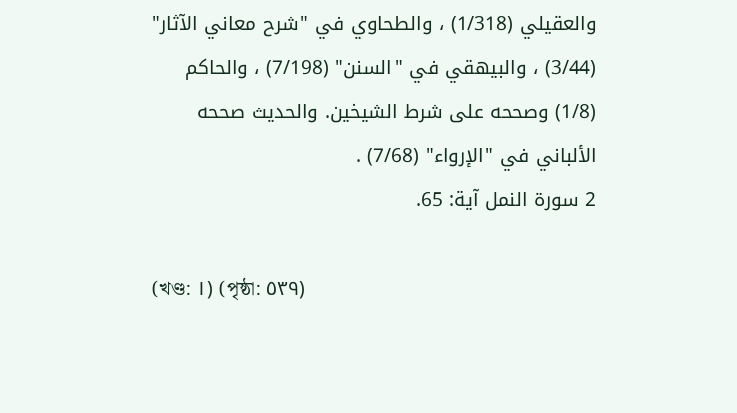والعقيلي (1/318) ، والطحاوي في "شرح معاني الآثار" (3/44) ، والبيهقي في "السنن" (7/198) ، والحاكم (1/8) وصححه على شرط الشيخين. والحديث صححه الألباني في "الإرواء" (7/68) .
2 سورة النمل آية: 65.

(খণ্ড: ١) (পৃষ্ঠা: ٥٣٩)